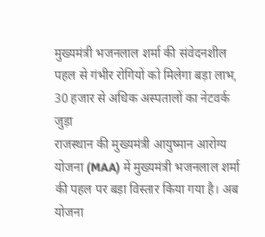मुख्यमंत्री भजनलाल शर्मा की संवेदनशील पहल से गंभीर रोगियों को मिलेगा बड़ा लाभ, 30 हजार से अधिक अस्पतालों का नेटवर्क जुड़ा
राजस्थान की मुख्यमंत्री आयुष्मान आरोग्य योजना (MAA) में मुख्यमंत्री भजनलाल शर्मा की पहल पर बड़ा विस्तार किया गया है। अब योजना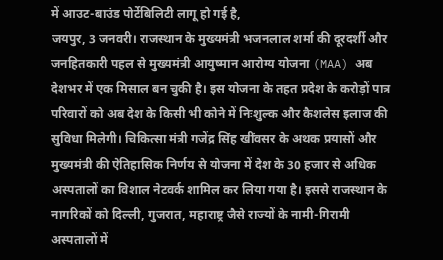में आउट-बाउंड पोर्टेबिलिटी लागू हो गई है,
जयपुर, 3 जनवरी। राजस्थान के मुख्यमंत्री भजनलाल शर्मा की दूरदर्शी और जनहितकारी पहल से मुख्यमंत्री आयुष्मान आरोग्य योजना (MAA) अब देशभर में एक मिसाल बन चुकी है। इस योजना के तहत प्रदेश के करोड़ों पात्र परिवारों को अब देश के किसी भी कोने में निःशुल्क और कैशलेस इलाज की सुविधा मिलेगी। चिकित्सा मंत्री गजेंद्र सिंह खींवसर के अथक प्रयासों और मुख्यमंत्री की ऐतिहासिक निर्णय से योजना में देश के 30 हजार से अधिक अस्पतालों का विशाल नेटवर्क शामिल कर लिया गया है। इससे राजस्थान के नागरिकों को दिल्ली, गुजरात, महाराष्ट्र जैसे राज्यों के नामी-गिरामी अस्पतालों में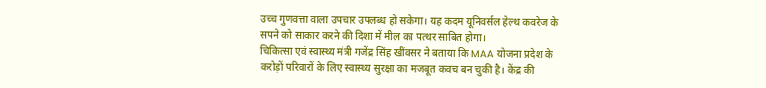उच्च गुणवत्ता वाला उपचार उपलब्ध हो सकेगा। यह कदम यूनिवर्सल हेल्थ कवरेज के सपने को साकार करने की दिशा में मील का पत्थर साबित होगा।
चिकित्सा एवं स्वास्थ्य मंत्री गजेंद्र सिंह खींवसर ने बताया कि MAA योजना प्रदेश के करोड़ों परिवारों के लिए स्वास्थ्य सुरक्षा का मजबूत कवच बन चुकी है। केंद्र की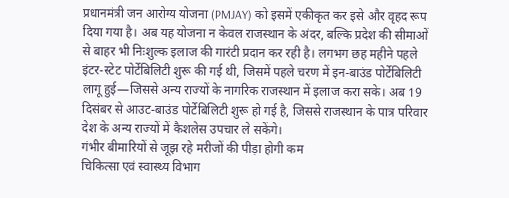प्रधानमंत्री जन आरोग्य योजना (PMJAY) को इसमें एकीकृत कर इसे और वृहद रूप दिया गया है। अब यह योजना न केवल राजस्थान के अंदर, बल्कि प्रदेश की सीमाओं से बाहर भी निःशुल्क इलाज की गारंटी प्रदान कर रही है। लगभग छह महीने पहले इंटर-स्टेट पोर्टेबिलिटी शुरू की गई थी, जिसमें पहले चरण में इन-बाउंड पोर्टेबिलिटी लागू हुई—जिससे अन्य राज्यों के नागरिक राजस्थान में इलाज करा सके। अब 19 दिसंबर से आउट-बाउंड पोर्टेबिलिटी शुरू हो गई है, जिससे राजस्थान के पात्र परिवार देश के अन्य राज्यों में कैशलेस उपचार ले सकेंगे।
गंभीर बीमारियों से जूझ रहे मरीजों की पीड़ा होगी कम
चिकित्सा एवं स्वास्थ्य विभाग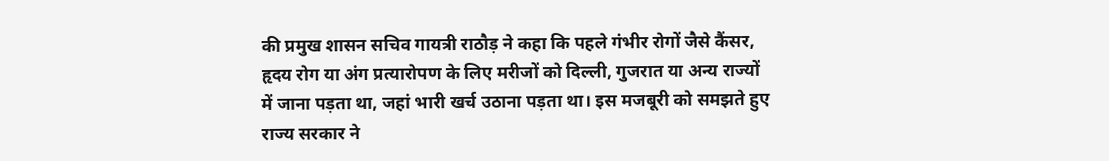की प्रमुख शासन सचिव गायत्री राठौड़ ने कहा कि पहले गंभीर रोगों जैसे कैंसर, हृदय रोग या अंग प्रत्यारोपण के लिए मरीजों को दिल्ली, गुजरात या अन्य राज्यों में जाना पड़ता था, जहां भारी खर्च उठाना पड़ता था। इस मजबूरी को समझते हुए राज्य सरकार ने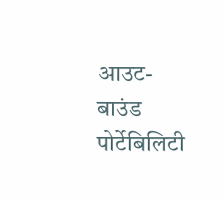आउट-बाउंड पोर्टेबिलिटी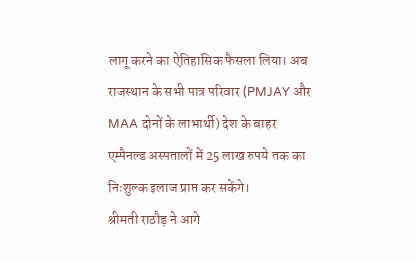लागू करने का ऐतिहासिक फैसला लिया। अब राजस्थान के सभी पात्र परिवार (PMJAY और MAA दोनों के लाभार्थी) देश के बाहर एम्पैनल्ड अस्पतालों में 25 लाख रुपये तक का निःशुल्क इलाज प्राप्त कर सकेंगे।
श्रीमती राठौड़ ने आगे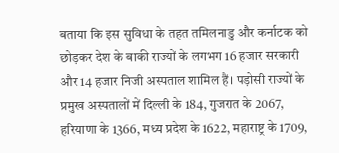बताया कि इस सुविधा के तहत तमिलनाडु और कर्नाटक को छोड़कर देश के बाकी राज्यों के लगभग 16 हजार सरकारी और 14 हजार निजी अस्पताल शामिल हैं। पड़ोसी राज्यों के प्रमुख अस्पतालों में दिल्ली के 184, गुजरात के 2067, हरियाणा के 1366, मध्य प्रदेश के 1622, महाराष्ट्र के 1709,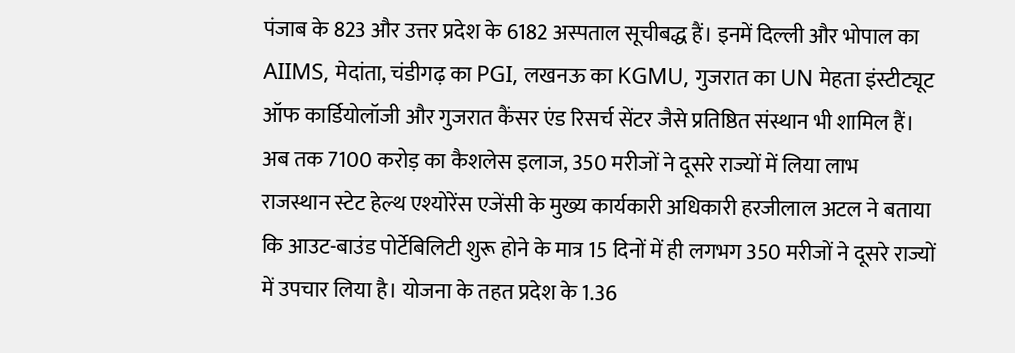पंजाब के 823 और उत्तर प्रदेश के 6182 अस्पताल सूचीबद्ध हैं। इनमें दिल्ली और भोपाल का AIIMS, मेदांता, चंडीगढ़ का PGI, लखनऊ का KGMU, गुजरात का UN मेहता इंस्टीट्यूट ऑफ कार्डियोलॉजी और गुजरात कैंसर एंड रिसर्च सेंटर जैसे प्रतिष्ठित संस्थान भी शामिल हैं।
अब तक 7100 करोड़ का कैशलेस इलाज, 350 मरीजों ने दूसरे राज्यों में लिया लाभ
राजस्थान स्टेट हेल्थ एश्योरेंस एजेंसी के मुख्य कार्यकारी अधिकारी हरजीलाल अटल ने बताया कि आउट-बाउंड पोर्टेबिलिटी शुरू होने के मात्र 15 दिनों में ही लगभग 350 मरीजों ने दूसरे राज्यों में उपचार लिया है। योजना के तहत प्रदेश के 1.36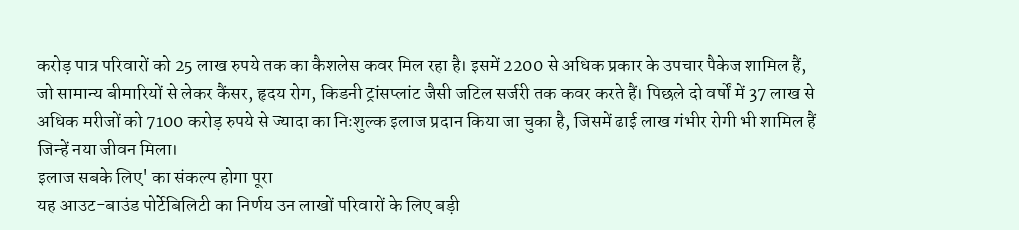करोड़ पात्र परिवारों को 25 लाख रुपये तक का कैशलेस कवर मिल रहा है। इसमें 2200 से अधिक प्रकार के उपचार पैकेज शामिल हैं, जो सामान्य बीमारियों से लेकर कैंसर, हृदय रोग, किडनी ट्रांसप्लांट जैसी जटिल सर्जरी तक कवर करते हैं। पिछले दो वर्षों में 37 लाख से अधिक मरीजों को 7100 करोड़ रुपये से ज्यादा का निःशुल्क इलाज प्रदान किया जा चुका है, जिसमें ढाई लाख गंभीर रोगी भी शामिल हैं जिन्हें नया जीवन मिला।
इलाज सबके लिए' का संकल्प होगा पूरा
यह आउट-बाउंड पोर्टेबिलिटी का निर्णय उन लाखों परिवारों के लिए बड़ी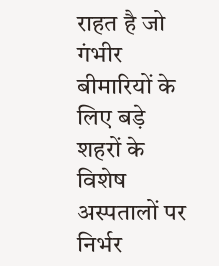राहत है जो गंभीर बीमारियों के लिए बड़े शहरों के विशेष अस्पतालों पर निर्भर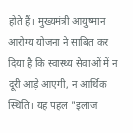होते हैं। मुख्यमंत्री आयुष्मान आरोग्य योजना ने साबित कर दिया है कि स्वास्थ्य सेवाओं में न दूरी आड़े आएगी, न आर्थिक स्थिति। यह पहल "इलाज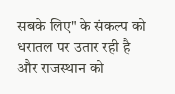सबके लिए" के संकल्प को धरातल पर उतार रही है और राजस्थान को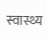स्वास्थ्य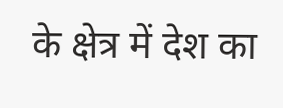के क्षेत्र में देश का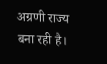अग्रणी राज्य बना रही है।